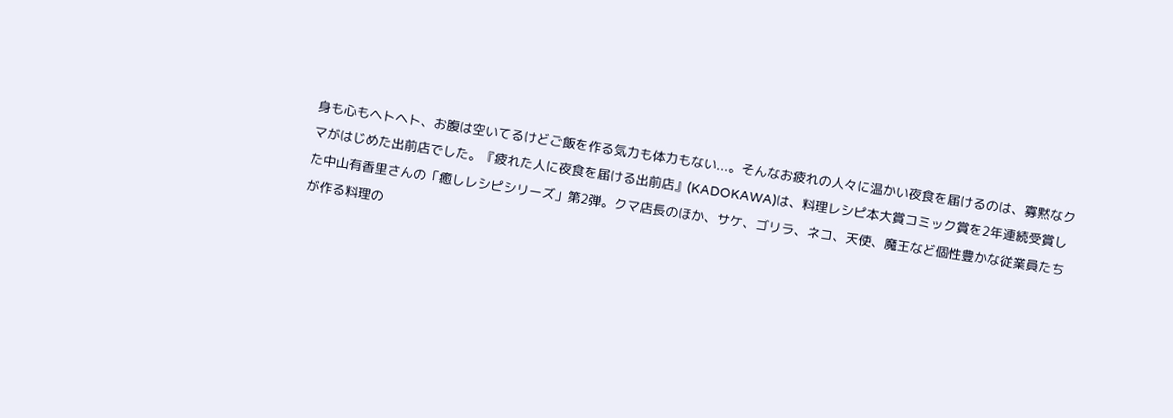身も心もヘトヘト、お腹は空いてるけどご飯を作る気力も体力もない...。そんなお疲れの人々に温かい夜食を届けるのは、寡黙なクマがはじめた出前店でした。『疲れた人に夜食を届ける出前店』(KADOKAWA)は、料理レシピ本大賞コミック賞を2年連続受賞した中山有香里さんの「癒しレシピシリーズ」第2弾。クマ店長のほか、サケ、ゴリラ、ネコ、天使、魔王など個性豊かな従業員たちが作る料理の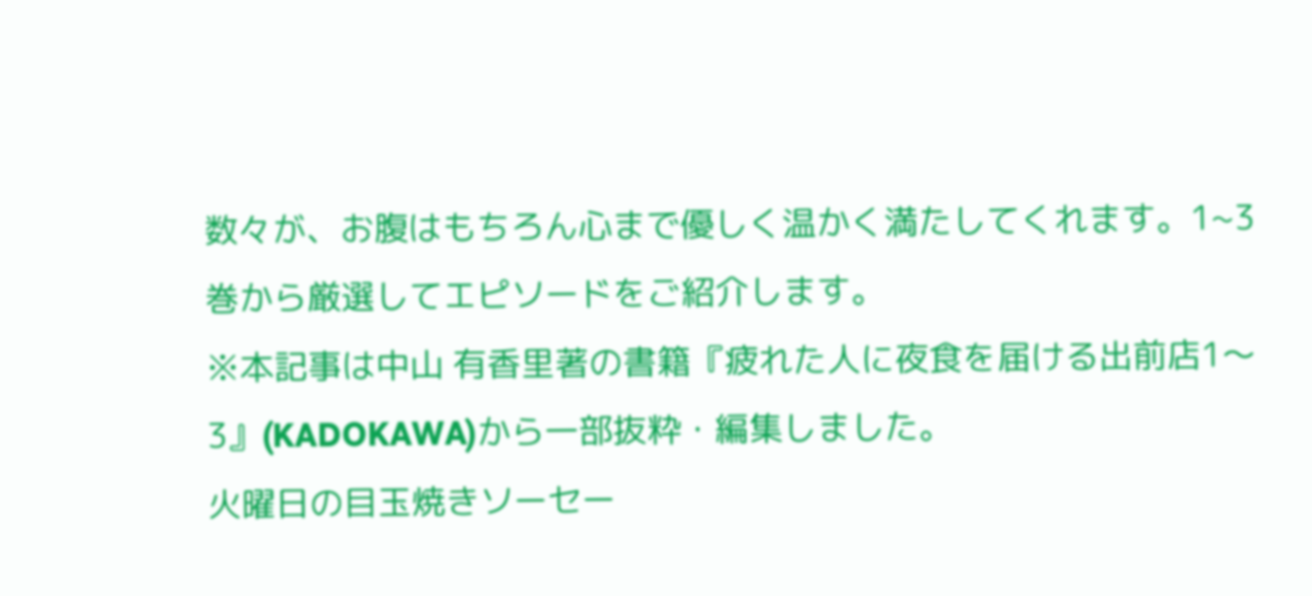数々が、お腹はもちろん心まで優しく温かく満たしてくれます。1~3巻から厳選してエピソードをご紹介します。
※本記事は中山 有香里著の書籍『疲れた人に夜食を届ける出前店1〜3』(KADOKAWA)から一部抜粋・編集しました。
火曜日の目玉焼きソーセー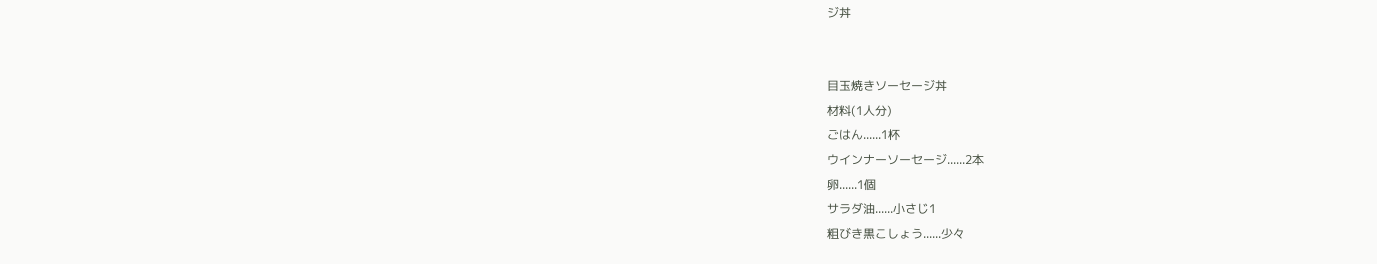ジ丼


目玉焼きソーセージ丼
材料(1人分)
ごはん......1杯
ウインナーソーセージ......2本
卵......1個
サラダ油......小さじ1
粗びき黒こしょう......少々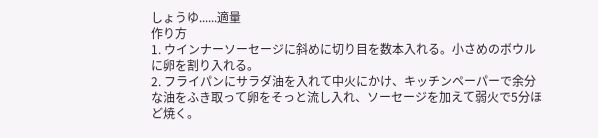しょうゆ......適量
作り方
1. ウインナーソーセージに斜めに切り目を数本入れる。小さめのボウルに卵を割り入れる。
2. フライパンにサラダ油を入れて中火にかけ、キッチンペーパーで余分な油をふき取って卵をそっと流し入れ、ソーセージを加えて弱火で5分ほど焼く。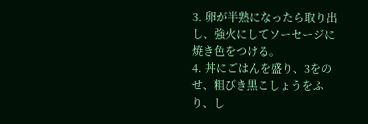3. 卵が半熟になったら取り出し、強火にしてソーセージに焼き色をつける。
4. 丼にごはんを盛り、3をのせ、粗びき黒こしょうをふり、し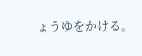ょうゆをかける。